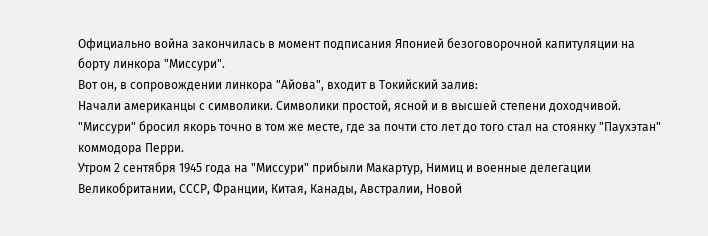Официально война закончилась в момент подписания Японией безоговорочной капитуляции на борту линкора "Миссури".
Вот он, в сопровождении линкора "Айова", входит в Токийский залив:
Начали американцы с символики. Символики простой, ясной и в высшей степени доходчивой. "Миссури" бросил якорь точно в том же месте, где за почти сто лет до того стал на стоянку "Паухэтан" коммодора Перри.
Утром 2 сентября 1945 года на "Миссури" прибыли Макартур, Нимиц и военные делегации Великобритании, СССР, Франции, Китая, Канады, Австралии, Новой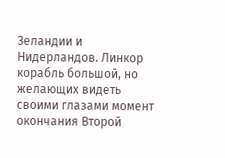Зеландии и Нидерландов. Линкор корабль большой, но желающих видеть своими глазами момент окончания Второй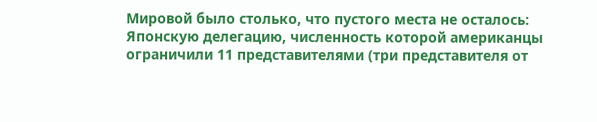Мировой было столько, что пустого места не осталось:
Японскую делегацию, численность которой американцы ограничили 11 представителями (три представителя от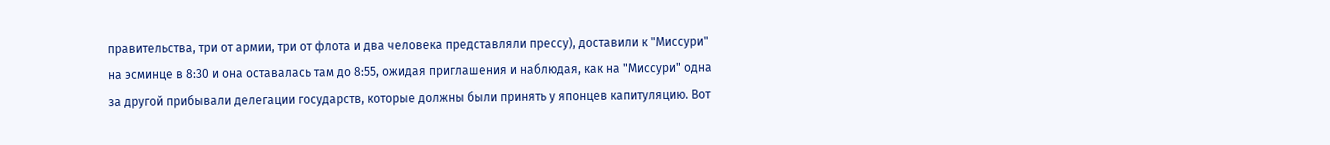правительства, три от армии, три от флота и два человека представляли прессу), доставили к "Миссури" на эсминце в 8:30 и она оставалась там до 8:55, ожидая приглашения и наблюдая, как на "Миссури" одна за другой прибывали делегации государств, которые должны были принять у японцев капитуляцию. Вот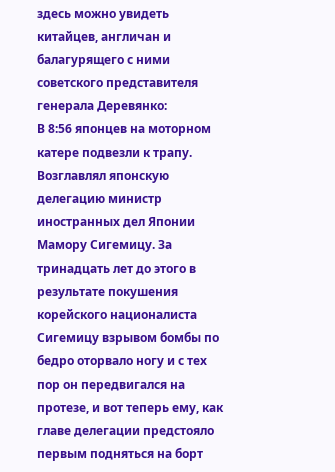здесь можно увидеть китайцев, англичан и балагурящего с ними советского представителя генерала Деревянко:
В 8:56 японцев на моторном катере подвезли к трапу.
Возглавлял японскую делегацию министр иностранных дел Японии Мамору Сигемицу. За тринадцать лет до этого в результате покушения корейского националиста Сигемицу взрывом бомбы по бедро оторвало ногу и с тех пор он передвигался на протезе, и вот теперь ему, как главе делегации предстояло первым подняться на борт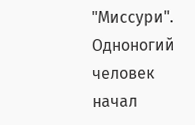"Миссури".
Одноногий человек начал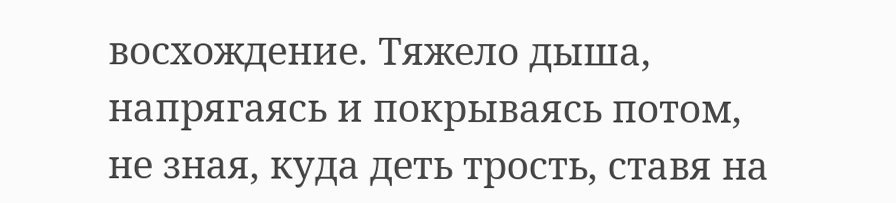восхождение. Тяжело дыша, напрягаясь и покрываясь потом, не зная, куда деть трость, ставя на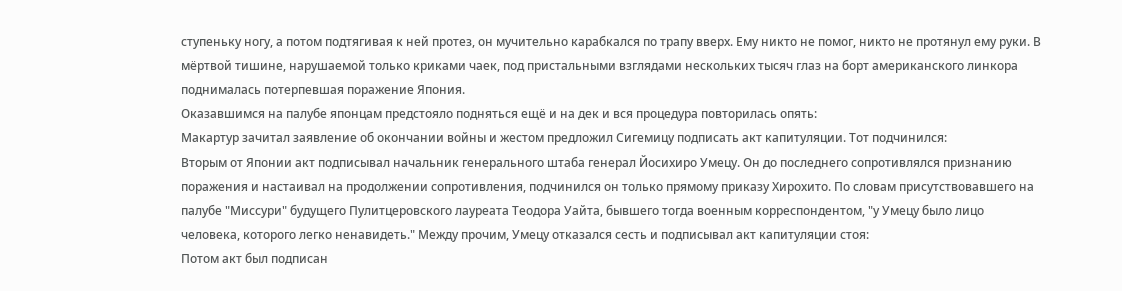ступеньку ногу, а потом подтягивая к ней протез, он мучительно карабкался по трапу вверх. Ему никто не помог, никто не протянул ему руки. В мёртвой тишине, нарушаемой только криками чаек, под пристальными взглядами нескольких тысяч глаз на борт американского линкора поднималась потерпевшая поражение Япония.
Оказавшимся на палубе японцам предстояло подняться ещё и на дек и вся процедура повторилась опять:
Макартур зачитал заявление об окончании войны и жестом предложил Сигемицу подписать акт капитуляции. Тот подчинился:
Вторым от Японии акт подписывал начальник генерального штаба генерал Йосихиро Умецу. Он до последнего сопротивлялся признанию поражения и настаивал на продолжении сопротивления, подчинился он только прямому приказу Хирохито. По словам присутствовавшего на палубе "Миссури" будущего Пулитцеровского лауреата Теодора Уайта, бывшего тогда военным корреспондентом, "у Умецу было лицо человека, которого легко ненавидеть." Между прочим, Умецу отказался сесть и подписывал акт капитуляции стоя:
Потом акт был подписан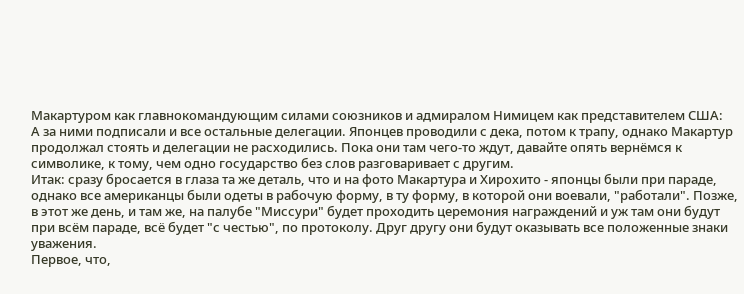Макартуром как главнокомандующим силами союзников и адмиралом Нимицем как представителем США:
А за ними подписали и все остальные делегации. Японцев проводили с дека, потом к трапу, однако Макартур продолжал стоять и делегации не расходились. Пока они там чего-то ждут, давайте опять вернёмся к символике, к тому, чем одно государство без слов разговаривает с другим.
Итак: сразу бросается в глаза та же деталь, что и на фото Макартура и Хирохито - японцы были при параде, однако все американцы были одеты в рабочую форму, в ту форму, в которой они воевали, "работали". Позже, в этот же день, и там же, на палубе "Миссури" будет проходить церемония награждений и уж там они будут при всём параде, всё будет "с честью", по протоколу. Друг другу они будут оказывать все положенные знаки уважения.
Первое, что,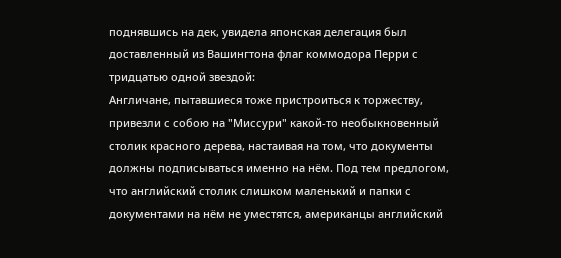поднявшись на дек, увидела японская делегация был доставленный из Вашингтона флаг коммодора Перри с тридцатью одной звездой:
Англичане, пытавшиеся тоже пристроиться к торжеству, привезли с собою на "Миссури" какой-то необыкновенный столик красного дерева, настаивая на том, что документы должны подписываться именно на нём. Под тем предлогом, что английский столик слишком маленький и папки с документами на нём не уместятся, американцы английский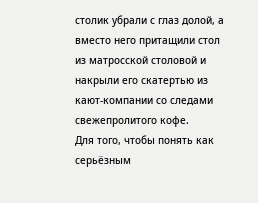столик убрали с глаз долой, а вместо него притащили стол из матросской столовой и накрыли его скатертью из кают-компании со следами свежепролитого кофе.
Для того, чтобы понять как серьёзным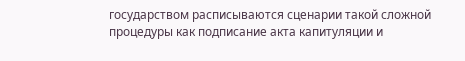государством расписываются сценарии такой сложной процедуры как подписание акта капитуляции и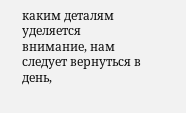каким деталям уделяется внимание, нам следует вернуться в день,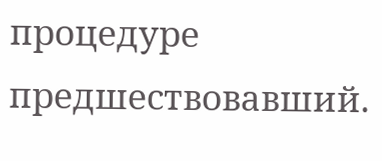процедуре предшествовавший.